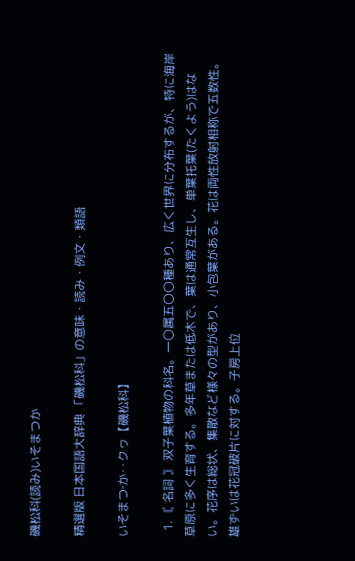磯松科(読み)いそまつか

精選版 日本国語大辞典 「磯松科」の意味・読み・例文・類語

いそまつ‐か‥クヮ【磯松科】

  1. 〘 名詞 〙 双子葉植物の科名。一〇属五〇〇種あり、広く世界に分布するが、特に海岸草原に多く生育する。多年草または低木で、葉は通常互生し、単葉托葉(たくよう)はない。花序は総状、集散など様々の型があり、小包葉がある。花は両性放射相称で五数性。雄ずいは花冠破片に対する。子房上位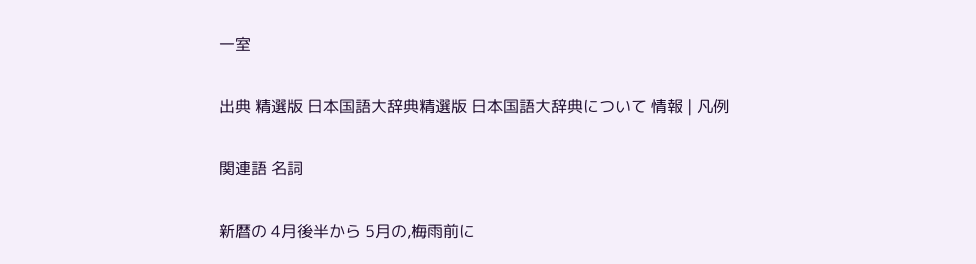一室

出典 精選版 日本国語大辞典精選版 日本国語大辞典について 情報 | 凡例

関連語 名詞

新暦の 4月後半から 5月の,梅雨前に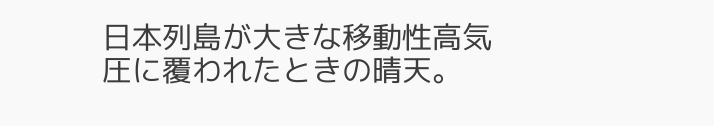日本列島が大きな移動性高気圧に覆われたときの晴天。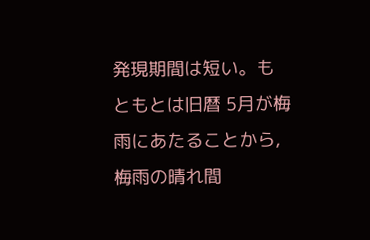発現期間は短い。もともとは旧暦 5月が梅雨にあたることから,梅雨の晴れ間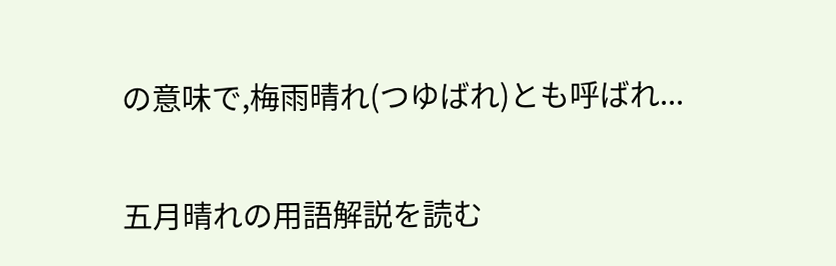の意味で,梅雨晴れ(つゆばれ)とも呼ばれ...

五月晴れの用語解説を読む